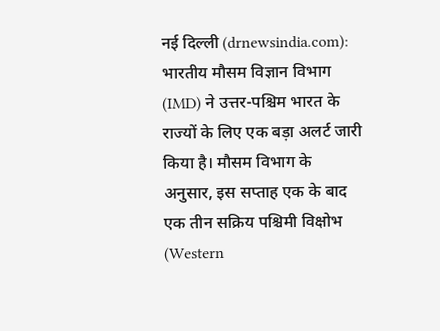नई दिल्ली (drnewsindia.com): भारतीय मौसम विज्ञान विभाग (IMD) ने उत्तर-पश्चिम भारत के राज्यों के लिए एक बड़ा अलर्ट जारी किया है। मौसम विभाग के अनुसार, इस सप्ताह एक के बाद एक तीन सक्रिय पश्चिमी विक्षोभ (Western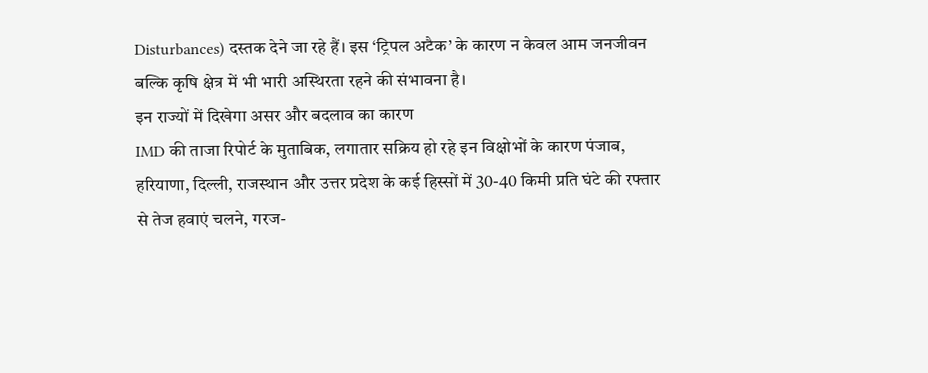Disturbances) दस्तक देने जा रहे हैं। इस ‘ट्रिपल अटैक’ के कारण न केवल आम जनजीवन बल्कि कृषि क्षेत्र में भी भारी अस्थिरता रहने की संभावना है।
इन राज्यों में दिखेगा असर और बदलाव का कारण
IMD की ताजा रिपोर्ट के मुताबिक, लगातार सक्रिय हो रहे इन विक्षोभों के कारण पंजाब, हरियाणा, दिल्ली, राजस्थान और उत्तर प्रदेश के कई हिस्सों में 30-40 किमी प्रति घंटे की रफ्तार से तेज हवाएं चलने, गरज-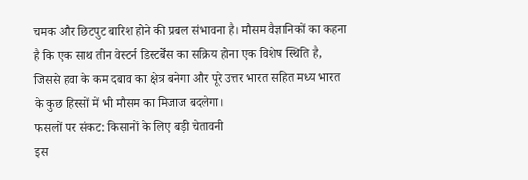चमक और छिटपुट बारिश होने की प्रबल संभावना है। मौसम वैज्ञानिकों का कहना है कि एक साथ तीन वेस्टर्न डिस्टर्बेंस का सक्रिय होना एक विशेष स्थिति है, जिससे हवा के कम दबाव का क्षेत्र बनेगा और पूरे उत्तर भारत सहित मध्य भारत के कुछ हिस्सों में भी मौसम का मिजाज बदलेगा।
फसलों पर संकट: किसानों के लिए बड़ी चेतावनी
इस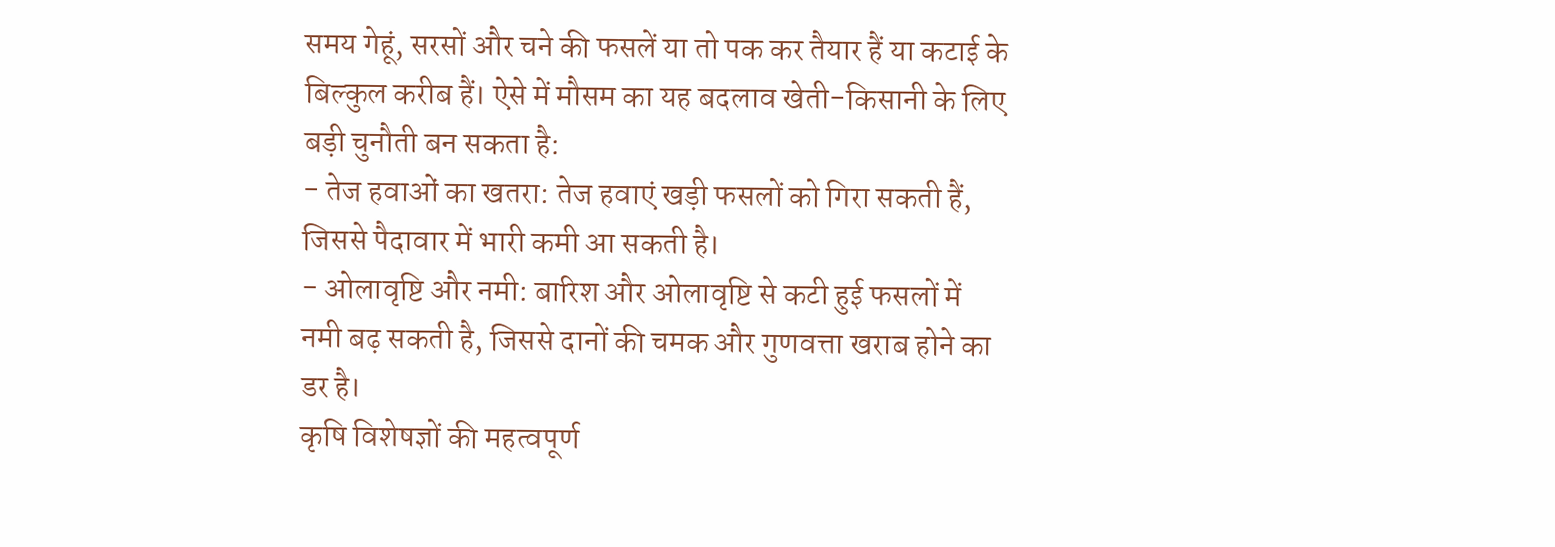समय गेहूं, सरसों और चने की फसलें या तो पक कर तैयार हैं या कटाई के बिल्कुल करीब हैं। ऐसे में मौसम का यह बदलाव खेती-किसानी के लिए बड़ी चुनौती बन सकता है:
- तेज हवाओं का खतरा: तेज हवाएं खड़ी फसलों को गिरा सकती हैं, जिससे पैदावार में भारी कमी आ सकती है।
- ओलावृष्टि और नमी: बारिश और ओलावृष्टि से कटी हुई फसलों में नमी बढ़ सकती है, जिससे दानों की चमक और गुणवत्ता खराब होने का डर है।
कृषि विशेषज्ञों की महत्वपूर्ण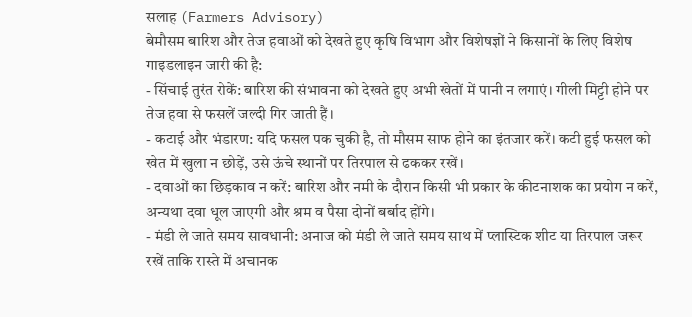सलाह (Farmers Advisory)
बेमौसम बारिश और तेज हवाओं को देखते हुए कृषि विभाग और विशेषज्ञों ने किसानों के लिए विशेष गाइडलाइन जारी की है:
- सिंचाई तुरंत रोकें: बारिश की संभावना को देखते हुए अभी खेतों में पानी न लगाएं। गीली मिट्टी होने पर तेज हवा से फसलें जल्दी गिर जाती हैं।
- कटाई और भंडारण: यदि फसल पक चुकी है, तो मौसम साफ होने का इंतजार करें। कटी हुई फसल को खेत में खुला न छोड़ें, उसे ऊंचे स्थानों पर तिरपाल से ढककर रखें।
- दवाओं का छिड़काव न करें: बारिश और नमी के दौरान किसी भी प्रकार के कीटनाशक का प्रयोग न करें, अन्यथा दवा धूल जाएगी और श्रम व पैसा दोनों बर्बाद होंगे।
- मंडी ले जाते समय सावधानी: अनाज को मंडी ले जाते समय साथ में प्लास्टिक शीट या तिरपाल जरूर रखें ताकि रास्ते में अचानक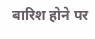बारिश होने पर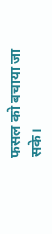फसल को बचाया जा सके।